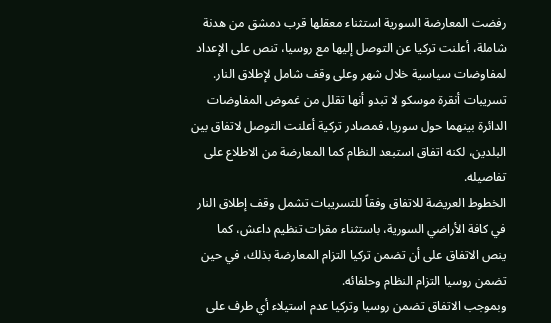رفضت المعارضة السورية استثناء معقلها قرب دمشق من هدنة شاملة، أعلنت تركيا عن التوصل إليها مع روسيا، تنص على الإعداد لمفاوضات سياسية خلال شهر وعلى وقف شامل لإطلاق النار.
تسريبات أنقرة موسكو لا تبدو أنها تقلل من غموض المفاوضات الدائرة بينهما حول سوريا، فمصادر تركية أعلنت التوصل لاتفاق بين البلدين، لكنه اتفاق استبعد النظام كما المعارضة من الاطلاع على تفاصيله.
الخطوط العريضة للاتفاق وفقاً للتسريبات تشمل وقف إطلاق النار في كافة الأراضي السورية، باستثناء مقرات تنظيم داعش، كما ينص الاتفاق على أن تضمن تركيا التزام المعارضة بذلك، في حين تضمن روسيا التزام النظام وحلفائه.
وبموجب الاتفاق تضمن روسيا وتركيا عدم استيلاء أي طرف على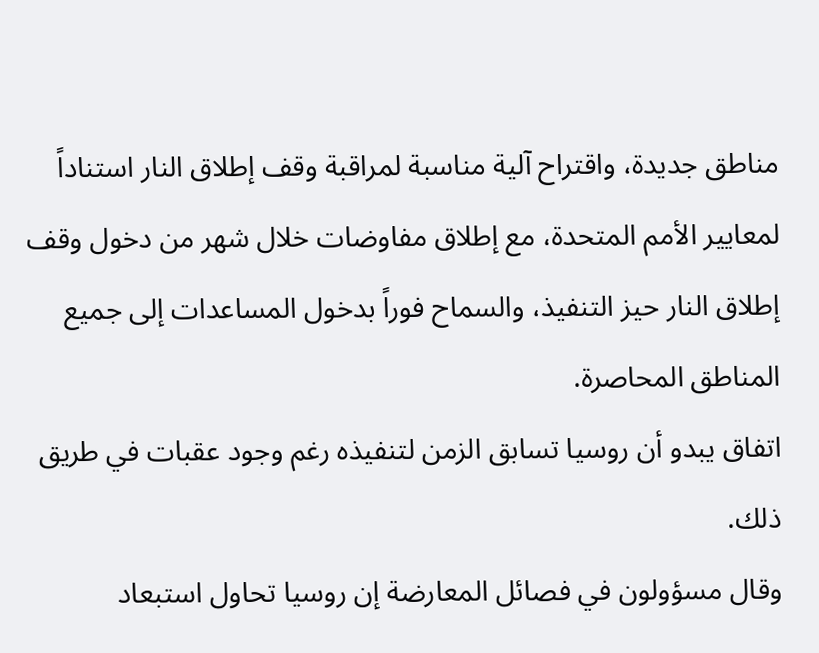مناطق جديدة، واقتراح آلية مناسبة لمراقبة وقف إطلاق النار استناداً لمعايير الأمم المتحدة، مع إطلاق مفاوضات خلال شهر من دخول وقف إطلاق النار حيز التنفيذ، والسماح فوراً بدخول المساعدات إلى جميع المناطق المحاصرة.
اتفاق يبدو أن روسيا تسابق الزمن لتنفيذه رغم وجود عقبات في طريق ذلك.
وقال مسؤولون في فصائل المعارضة إن روسيا تحاول استبعاد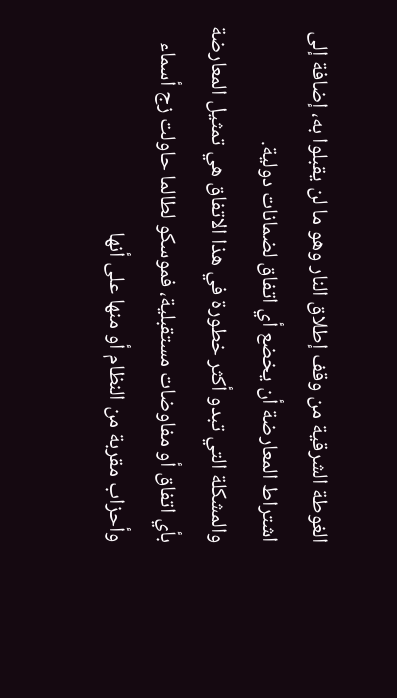الغوطة الشرقية من وقف إطلاق النار وهو ما لن يقبلوا به، إضافة إلى اشتراط المعارضة أن يخضع أي اتفاق لضمانات دولية.
والمشكلة التي تبدو أكثر خطورة في هذا الاتفاق هي تمثيل المعارضة بأي اتفاق أو مفاوضات مستقبلية، فموسكو لطالما حاولت زج أسماء وأحزاب مقربة من النظام أو منها على أنها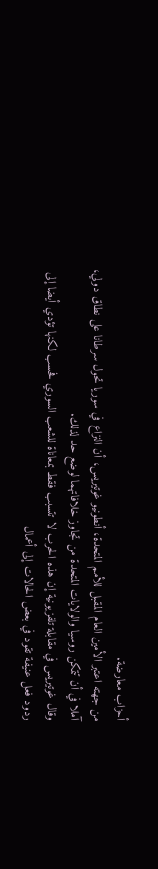أحزاب معارضة.
من جهته اعتبر الأمين العام المقبل للأمم المتحدة، أنطونيو غوتيريس، أن النزاع في سوريا تحول سرطانا على نطاق دولي، آملا في أن تتمكن روسيا والولايات المتحدة من تجاوز خلافاتهما لوضع حد لذلك.
وقال غوتيريس في مقابلة تلفزيونية إن هذه الحرب لا تتسبب فقط بمعاناة للشعب السوري فحسب لكنها تؤدي أيضا إلى ردود فعل عنيفة تقود في بعض الحالات إلى أعمال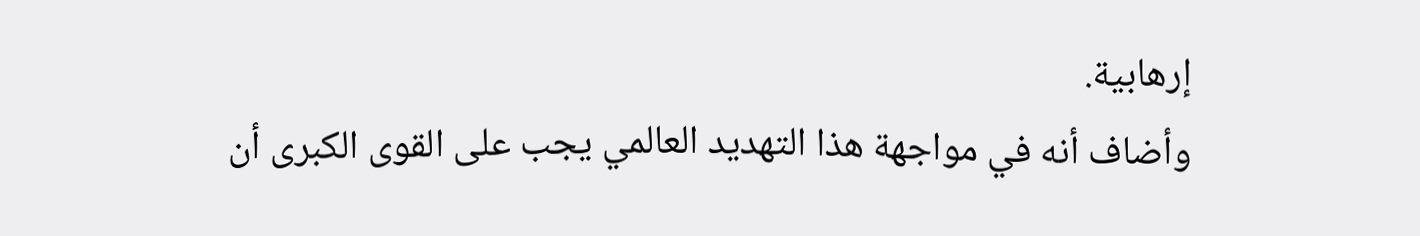إرهابية.
وأضاف أنه في مواجهة هذا التهديد العالمي يجب على القوى الكبرى أن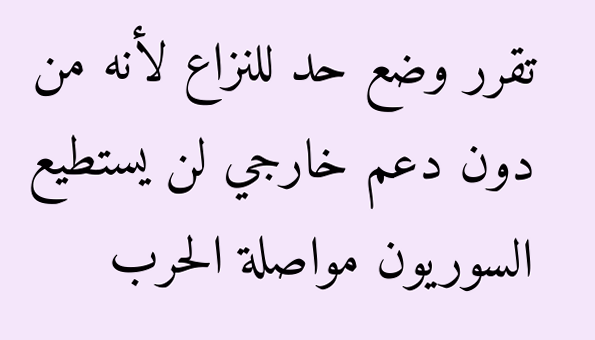تقرر وضع حد للنزاع لأنه من دون دعم خارجي لن يستطيع السوريون مواصلة الحرب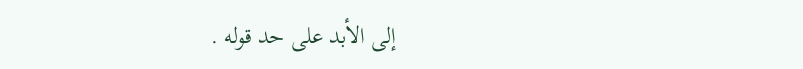إلى الأبد على حد قوله .